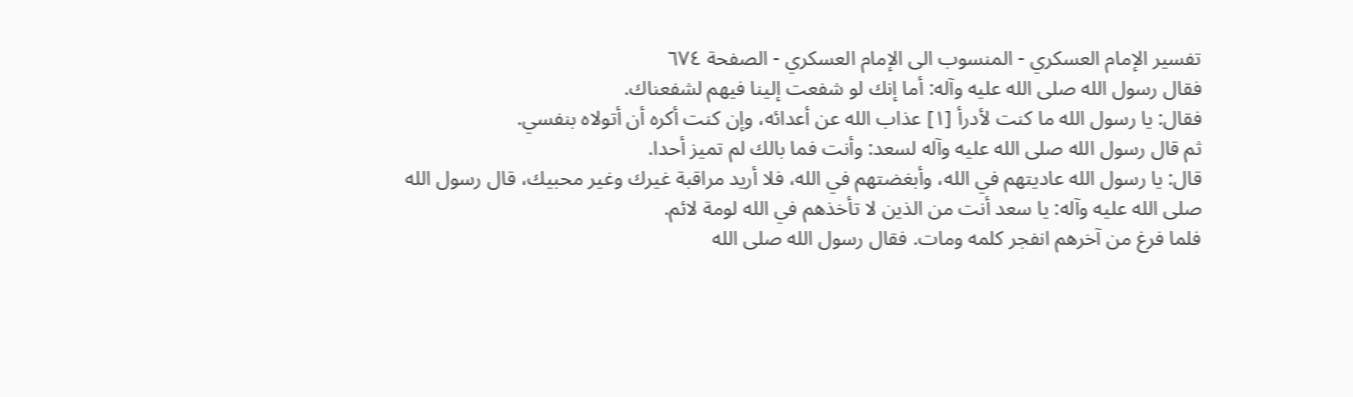تفسير الإمام العسكري - المنسوب الى الإمام العسكري - الصفحة ٦٧٤
فقال رسول الله صلى الله عليه وآله: أما إنك لو شفعت إلينا فيهم لشفعناك.
فقال: يا رسول الله ما كنت لأدرأ [١] عذاب الله عن أعدائه، وإن كنت أكره أن أتولاه بنفسي.
ثم قال رسول الله صلى الله عليه وآله لسعد: وأنت فما بالك لم تميز أحدا.
قال: يا رسول الله عاديتهم في الله، وأبغضتهم في الله، فلا أريد مراقبة غيرك وغير محبيك، قال رسول الله صلى الله عليه وآله: يا سعد أنت من الذين لا تأخذهم في الله لومة لائم.
فلما فرغ من آخرهم انفجر كلمه ومات. فقال رسول الله صلى الله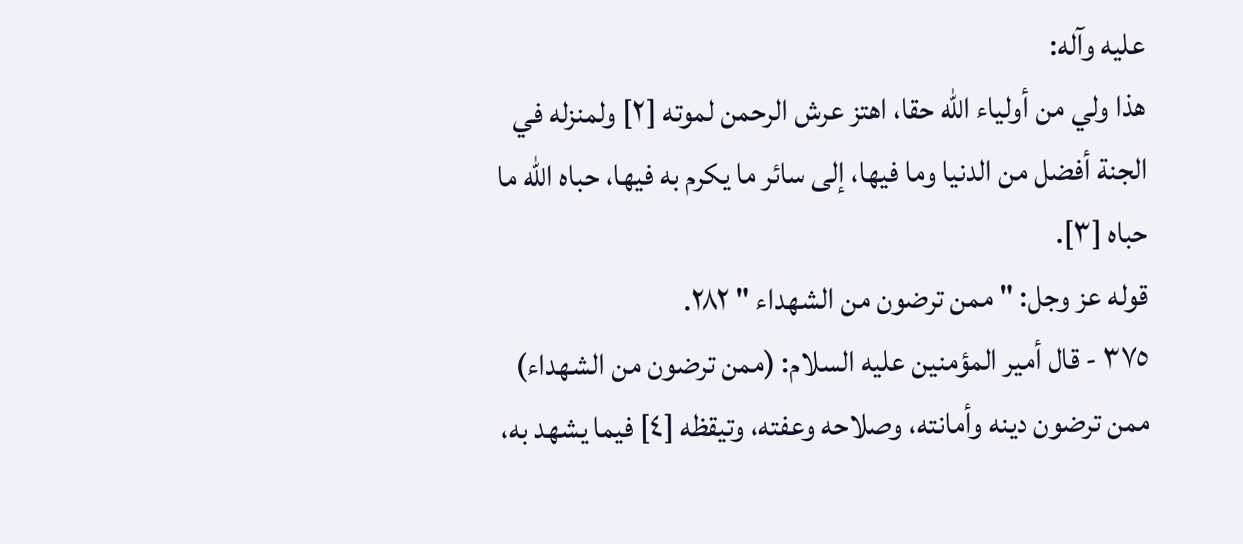عليه وآله:
هذا ولي من أولياء الله حقا، اهتز عرش الرحمن لموته [٢] ولمنزله في الجنة أفضل من الدنيا وما فيها، إلى سائر ما يكرم به فيها، حباه الله ما حباه [٣].
قوله عز وجل: " ممن ترضون من الشهداء " ٢٨٢.
٣٧٥ - قال أمير المؤمنين عليه السلام: (ممن ترضون من الشهداء) ممن ترضون دينه وأمانته، وصلاحه وعفته، وتيقظه [٤] فيما يشهد به،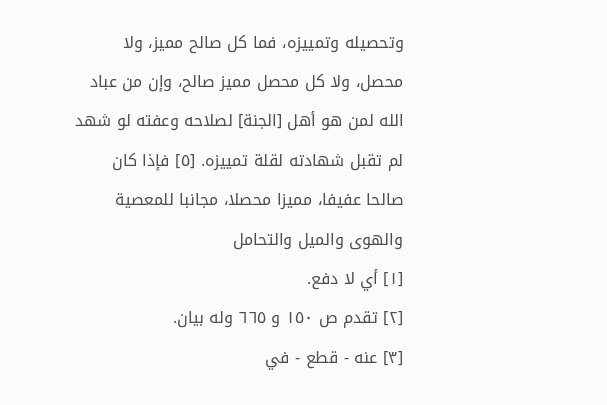وتحصيله وتمييزه، فما كل صالح مميز، ولا محصل، ولا كل محصل مميز صالح، وإن من عباد الله لمن هو أهل [الجنة] لصلاحه وعفته لو شهد لم تقبل شهادته لقلة تمييزه. [٥] فإذا كان صالحا عفيفا، مميزا محصلا، مجانبا للمعصية والهوى والميل والتحامل
[١] أي لا دفع.
[٢] تقدم ص ١٥٠ و ٦٦٥ وله بيان.
[٣] عنه - قطع - في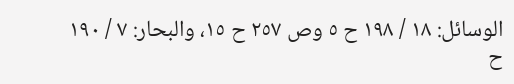الوسائل: ١٨ / ١٩٨ ح ٥ وص ٢٥٧ ح ١٥، والبحار: ٧ / ١٩٠
ح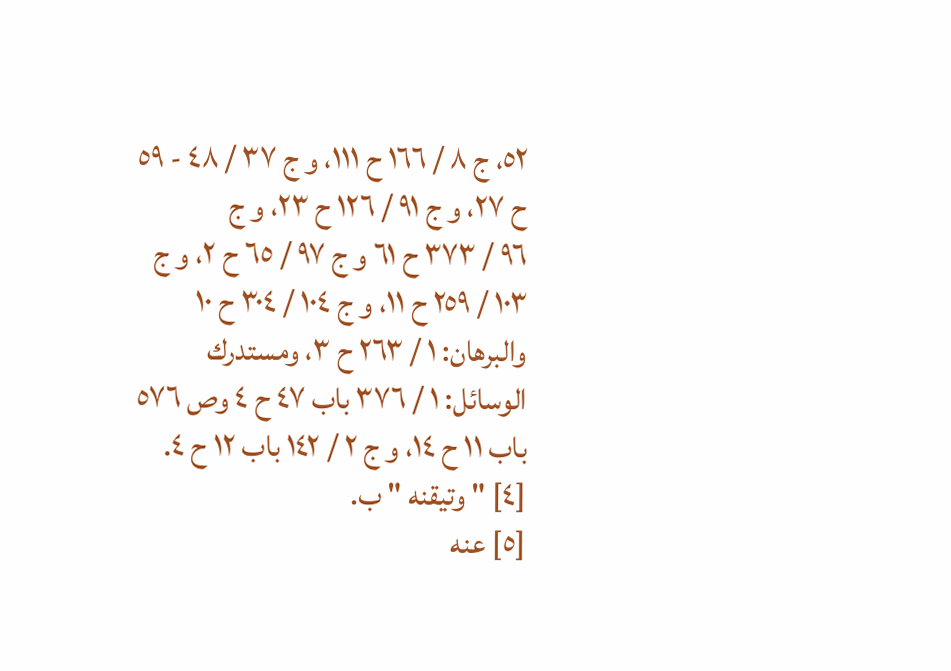٥٢، ج ٨ / ١٦٦ ح ١١١، و ج ٣٧ / ٤٨ - ٥٩ ح ٢٧، و ج ٩١ / ١٢٦ ح ٢٣، و ج
٩٦ / ٣٧٣ ح ٦١ و ج ٩٧ / ٦٥ ح ٢، و ج ١٠٣ / ٢٥٩ ح ١١، و ج ١٠٤ / ٣٠٤ ح ١٠
والبرهان: ١ / ٢٦٣ ح ٣، ومستدرك الوسائل: ١ / ٣٧٦ باب ٤٧ ح ٤ وص ٥٧٦
باب ١١ ح ١٤، و ج ٢ / ١٤٢ باب ١٢ ح ٤.
[٤] " وتيقنه " ب.
[٥] عنه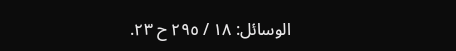الوسائل: ١٨ / ٢٩٥ ح ٢٣.